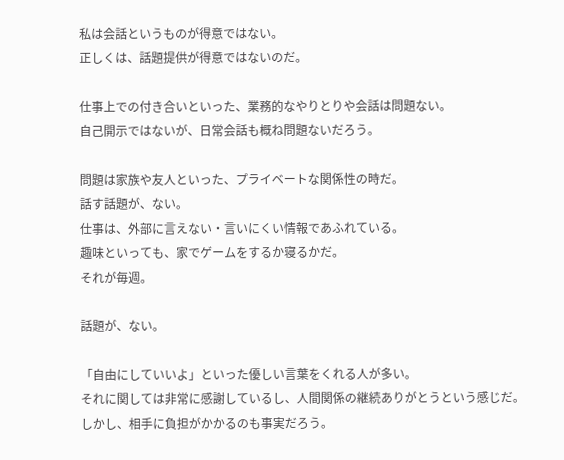私は会話というものが得意ではない。
正しくは、話題提供が得意ではないのだ。

仕事上での付き合いといった、業務的なやりとりや会話は問題ない。
自己開示ではないが、日常会話も概ね問題ないだろう。

問題は家族や友人といった、プライベートな関係性の時だ。
話す話題が、ない。
仕事は、外部に言えない・言いにくい情報であふれている。
趣味といっても、家でゲームをするか寝るかだ。
それが毎週。

話題が、ない。

「自由にしていいよ」といった優しい言葉をくれる人が多い。
それに関しては非常に感謝しているし、人間関係の継続ありがとうという感じだ。
しかし、相手に負担がかかるのも事実だろう。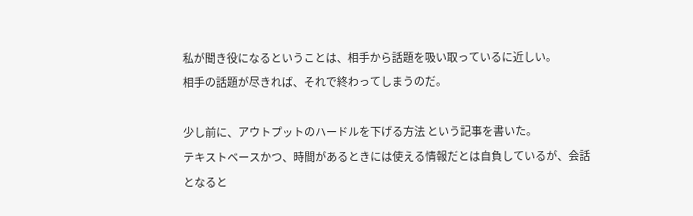私が聞き役になるということは、相手から話題を吸い取っているに近しい。
相手の話題が尽きれば、それで終わってしまうのだ。

少し前に、アウトプットのハードルを下げる方法 という記事を書いた。
テキストベースかつ、時間があるときには使える情報だとは自負しているが、会話となると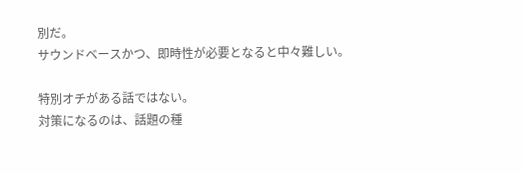別だ。
サウンドベースかつ、即時性が必要となると中々難しい。

特別オチがある話ではない。
対策になるのは、話題の種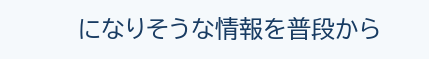になりそうな情報を普段から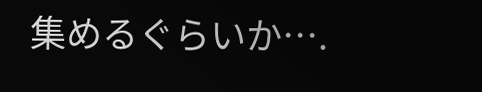集めるぐらいか….